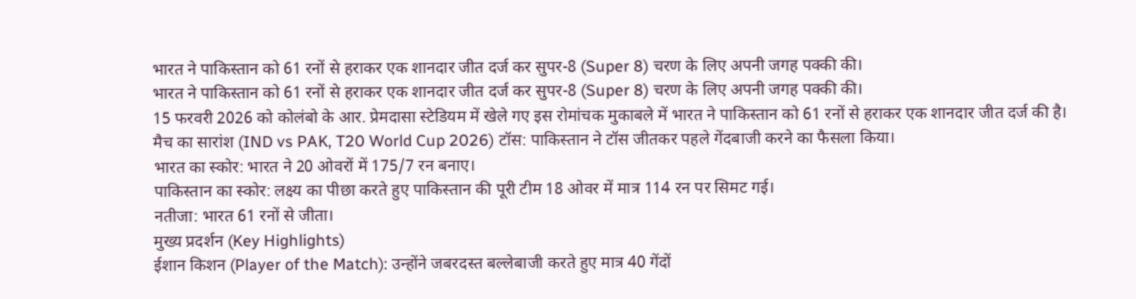भारत ने पाकिस्तान को 61 रनों से हराकर एक शानदार जीत दर्ज कर सुपर-8 (Super 8) चरण के लिए अपनी जगह पक्की की।
भारत ने पाकिस्तान को 61 रनों से हराकर एक शानदार जीत दर्ज कर सुपर-8 (Super 8) चरण के लिए अपनी जगह पक्की की।
15 फरवरी 2026 को कोलंबो के आर. प्रेमदासा स्टेडियम में खेले गए इस रोमांचक मुकाबले में भारत ने पाकिस्तान को 61 रनों से हराकर एक शानदार जीत दर्ज की है।
मैच का सारांश (IND vs PAK, T20 World Cup 2026) टॉस: पाकिस्तान ने टॉस जीतकर पहले गेंदबाजी करने का फैसला किया।
भारत का स्कोर: भारत ने 20 ओवरों में 175/7 रन बनाए।
पाकिस्तान का स्कोर: लक्ष्य का पीछा करते हुए पाकिस्तान की पूरी टीम 18 ओवर में मात्र 114 रन पर सिमट गई।
नतीजा: भारत 61 रनों से जीता।
मुख्य प्रदर्शन (Key Highlights)
ईशान किशन (Player of the Match): उन्होंने जबरदस्त बल्लेबाजी करते हुए मात्र 40 गेंदों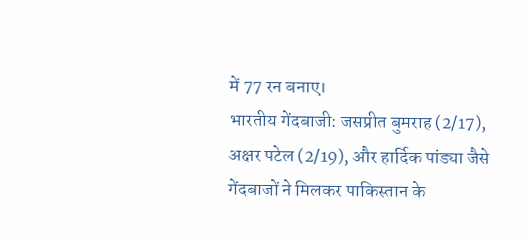में 77 रन बनाए।
भारतीय गेंदबाजी: जसप्रीत बुमराह (2/17), अक्षर पटेल (2/19), और हार्दिक पांड्या जैसे गेंदबाजों ने मिलकर पाकिस्तान के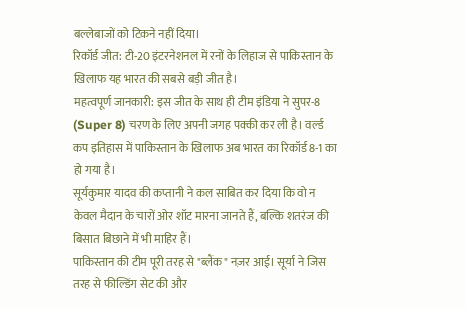बल्लेबाजों को टिकने नहीं दिया।
रिकॉर्ड जीत: टी-20 इंटरनेशनल में रनों के लिहाज से पाकिस्तान के खिलाफ यह भारत की सबसे बड़ी जीत है।
महत्वपूर्ण जानकारी: इस जीत के साथ ही टीम इंडिया ने सुपर-8 (Super 8) चरण के लिए अपनी जगह पक्की कर ली है। वर्ल्ड कप इतिहास में पाकिस्तान के खिलाफ अब भारत का रिकॉर्ड 8-1 का हो गया है।
सूर्यकुमार यादव की कप्तानी ने कल साबित कर दिया कि वो न केवल मैदान के चारों ओर शॉट मारना जानते हैं, बल्कि शतरंज की बिसात बिछाने में भी माहिर हैं।
पाकिस्तान की टीम पूरी तरह से "ब्लैंक" नज़र आई। सूर्या ने जिस तरह से फील्डिंग सेट की और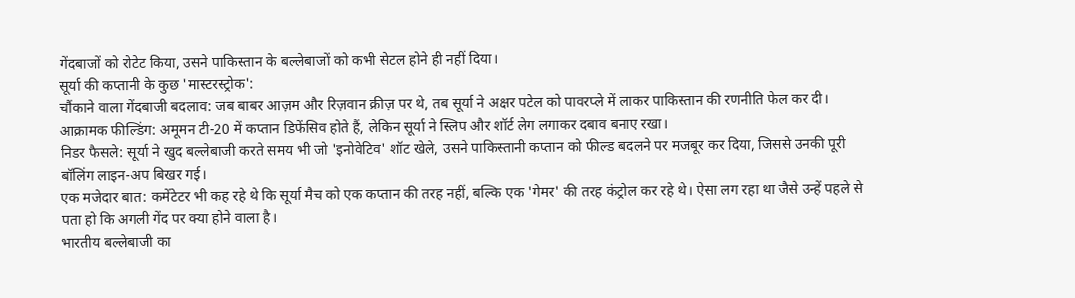गेंदबाजों को रोटेट किया, उसने पाकिस्तान के बल्लेबाजों को कभी सेटल होने ही नहीं दिया।
सूर्या की कप्तानी के कुछ 'मास्टरस्ट्रोक':
चौंकाने वाला गेंदबाजी बदलाव: जब बाबर आज़म और रिज़वान क्रीज़ पर थे, तब सूर्या ने अक्षर पटेल को पावरप्ले में लाकर पाकिस्तान की रणनीति फेल कर दी।
आक्रामक फील्डिंग: अमूमन टी-20 में कप्तान डिफेंसिव होते हैं, लेकिन सूर्या ने स्लिप और शॉर्ट लेग लगाकर दबाव बनाए रखा।
निडर फैसले: सूर्या ने खुद बल्लेबाजी करते समय भी जो 'इनोवेटिव' शॉट खेले, उसने पाकिस्तानी कप्तान को फील्ड बदलने पर मजबूर कर दिया, जिससे उनकी पूरी बॉलिंग लाइन-अप बिखर गई।
एक मजेदार बात: कमेंटेटर भी कह रहे थे कि सूर्या मैच को एक कप्तान की तरह नहीं, बल्कि एक 'गेमर' की तरह कंट्रोल कर रहे थे। ऐसा लग रहा था जैसे उन्हें पहले से पता हो कि अगली गेंद पर क्या होने वाला है।
भारतीय बल्लेबाजी का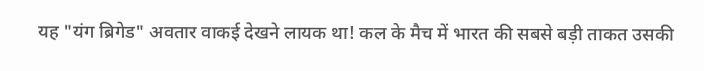यह "यंग ब्रिगेड" अवतार वाकई देखने लायक था! कल के मैच में भारत की सबसे बड़ी ताकत उसकी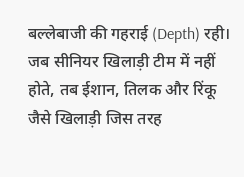बल्लेबाजी की गहराई (Depth) रही। जब सीनियर खिलाड़ी टीम में नहीं होते, तब ईशान, तिलक और रिंकू जैसे खिलाड़ी जिस तरह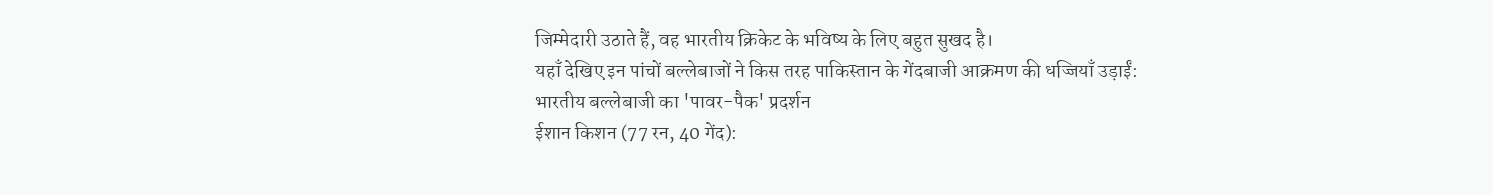जिम्मेदारी उठाते हैं, वह भारतीय क्रिकेट के भविष्य के लिए बहुत सुखद है।
यहाँ देखिए इन पांचों बल्लेबाजों ने किस तरह पाकिस्तान के गेंदबाजी आक्रमण की धज्जियाँ उड़ाईं:
भारतीय बल्लेबाजी का 'पावर-पैक' प्रदर्शन
ईशान किशन (77 रन, 40 गेंद):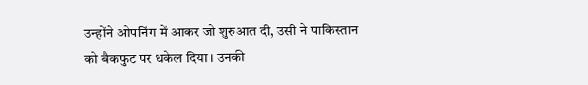उन्होंने ओपनिंग में आकर जो शुरुआत दी, उसी ने पाकिस्तान को बैकफुट पर धकेल दिया। उनकी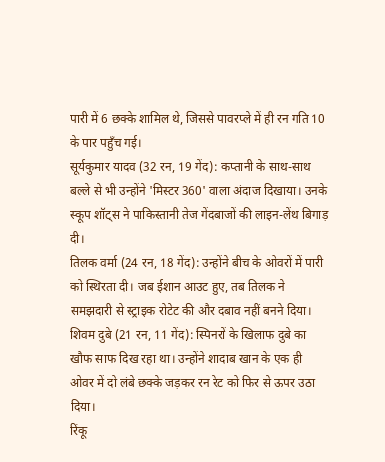पारी में 6 छक्के शामिल थे, जिससे पावरप्ले में ही रन गति 10 के पार पहुँच गई।
सूर्यकुमार यादव (32 रन, 19 गेंद): कप्तानी के साथ-साथ बल्ले से भी उन्होंने 'मिस्टर 360' वाला अंदाज दिखाया। उनके स्कूप शॉट्स ने पाकिस्तानी तेज गेंदबाजों की लाइन-लेंथ बिगाड़ दी।
तिलक वर्मा (24 रन, 18 गेंद): उन्होंने बीच के ओवरों में पारी को स्थिरता दी। जब ईशान आउट हुए, तब तिलक ने समझदारी से स्ट्राइक रोटेट की और दबाव नहीं बनने दिया।
शिवम दुबे (21 रन, 11 गेंद): स्पिनरों के खिलाफ दुबे का खौफ साफ दिख रहा था। उन्होंने शादाब खान के एक ही ओवर में दो लंबे छक्के जड़कर रन रेट को फिर से ऊपर उठा दिया।
रिंकू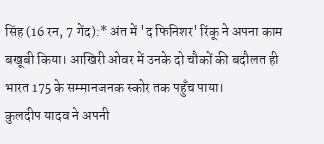सिंह (16 रन, 7 गेंद):* अंत में 'द फिनिशर' रिंकू ने अपना काम बखूबी किया। आखिरी ओवर में उनके दो चौकों की बदौलत ही भारत 175 के सम्मानजनक स्कोर तक पहुँच पाया।
कुलदीप यादव ने अपनी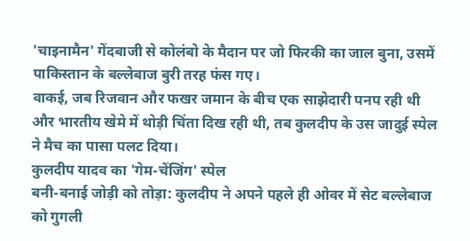'चाइनामैन' गेंदबाजी से कोलंबो के मैदान पर जो फिरकी का जाल बुना, उसमें पाकिस्तान के बल्लेबाज बुरी तरह फंस गए।
वाकई, जब रिजवान और फखर जमान के बीच एक साझेदारी पनप रही थी और भारतीय खेमे में थोड़ी चिंता दिख रही थी, तब कुलदीप के उस जादुई स्पेल ने मैच का पासा पलट दिया।
कुलदीप यादव का 'गेम-चेंजिंग' स्पेल
बनी-बनाई जोड़ी को तोड़ा: कुलदीप ने अपने पहले ही ओवर में सेट बल्लेबाज को गुगली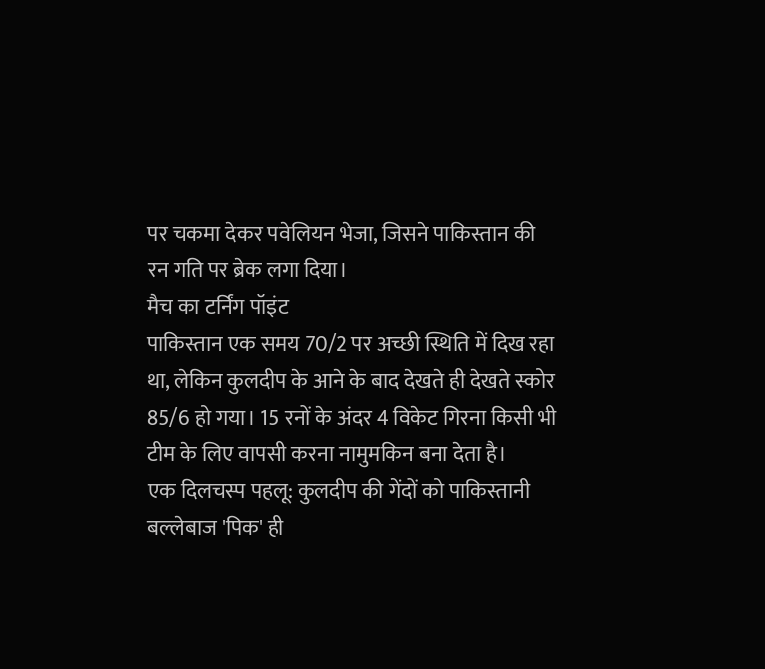पर चकमा देकर पवेलियन भेजा, जिसने पाकिस्तान की रन गति पर ब्रेक लगा दिया।
मैच का टर्निंग पॉइंट
पाकिस्तान एक समय 70/2 पर अच्छी स्थिति में दिख रहा था, लेकिन कुलदीप के आने के बाद देखते ही देखते स्कोर 85/6 हो गया। 15 रनों के अंदर 4 विकेट गिरना किसी भी टीम के लिए वापसी करना नामुमकिन बना देता है।
एक दिलचस्प पहलू: कुलदीप की गेंदों को पाकिस्तानी बल्लेबाज 'पिक' ही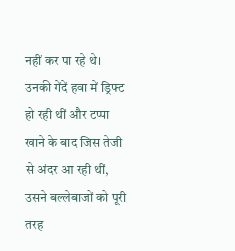नहीं कर पा रहे थे। उनकी गेंदें हवा में ड्रिफ्ट हो रही थीं और टप्पा खाने के बाद जिस तेजी से अंदर आ रही थीं, उसने बल्लेबाजों को पूरी तरह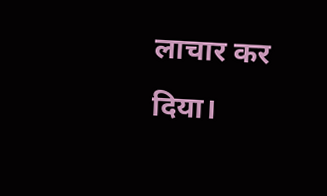लाचार कर दिया।